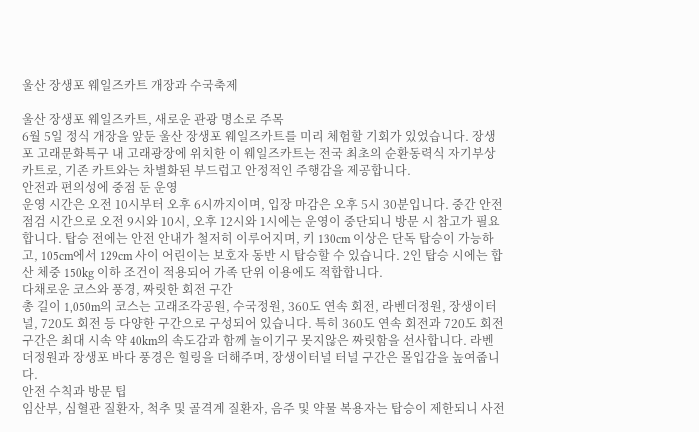울산 장생포 웨일즈카트 개장과 수국축제

울산 장생포 웨일즈카트, 새로운 관광 명소로 주목
6월 5일 정식 개장을 앞둔 울산 장생포 웨일즈카트를 미리 체험할 기회가 있었습니다. 장생포 고래문화특구 내 고래광장에 위치한 이 웨일즈카트는 전국 최초의 순환동력식 자기부상 카트로, 기존 카트와는 차별화된 부드럽고 안정적인 주행감을 제공합니다.
안전과 편의성에 중점 둔 운영
운영 시간은 오전 10시부터 오후 6시까지이며, 입장 마감은 오후 5시 30분입니다. 중간 안전점검 시간으로 오전 9시와 10시, 오후 12시와 1시에는 운영이 중단되니 방문 시 참고가 필요합니다. 탑승 전에는 안전 안내가 철저히 이루어지며, 키 130cm 이상은 단독 탑승이 가능하고, 105cm에서 129cm 사이 어린이는 보호자 동반 시 탑승할 수 있습니다. 2인 탑승 시에는 합산 체중 150kg 이하 조건이 적용되어 가족 단위 이용에도 적합합니다.
다채로운 코스와 풍경, 짜릿한 회전 구간
총 길이 1,050m의 코스는 고래조각공원, 수국정원, 360도 연속 회전, 라벤더정원, 장생이터널, 720도 회전 등 다양한 구간으로 구성되어 있습니다. 특히 360도 연속 회전과 720도 회전 구간은 최대 시속 약 40km의 속도감과 함께 놀이기구 못지않은 짜릿함을 선사합니다. 라벤더정원과 장생포 바다 풍경은 힐링을 더해주며, 장생이터널 터널 구간은 몰입감을 높여줍니다.
안전 수칙과 방문 팁
임산부, 심혈관 질환자, 척추 및 골격계 질환자, 음주 및 약물 복용자는 탑승이 제한되니 사전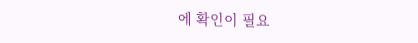에 확인이 필요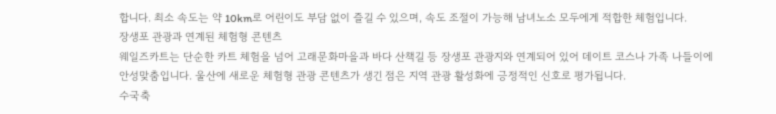합니다. 최소 속도는 약 10km로 어린이도 부담 없이 즐길 수 있으며, 속도 조절이 가능해 남녀노소 모두에게 적합한 체험입니다.
장생포 관광과 연계된 체험형 콘텐츠
웨일즈카트는 단순한 카트 체험을 넘어 고래문화마을과 바다 산책길 등 장생포 관광지와 연계되어 있어 데이트 코스나 가족 나들이에 안성맞춤입니다. 울산에 새로운 체험형 관광 콘텐츠가 생긴 점은 지역 관광 활성화에 긍정적인 신호로 평가됩니다.
수국축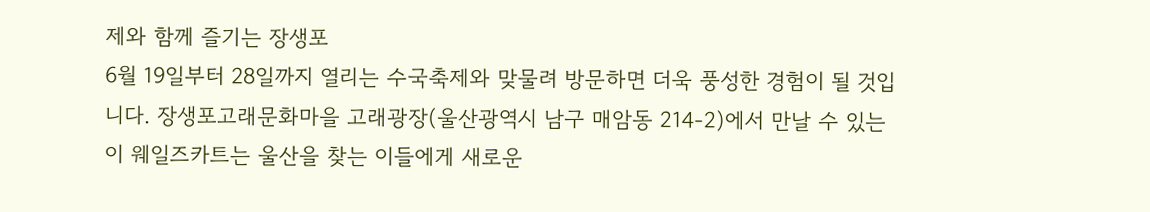제와 함께 즐기는 장생포
6월 19일부터 28일까지 열리는 수국축제와 맞물려 방문하면 더욱 풍성한 경험이 될 것입니다. 장생포고래문화마을 고래광장(울산광역시 남구 매암동 214-2)에서 만날 수 있는 이 웨일즈카트는 울산을 찾는 이들에게 새로운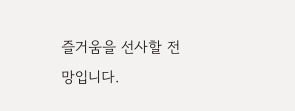즐거움을 선사할 전망입니다.